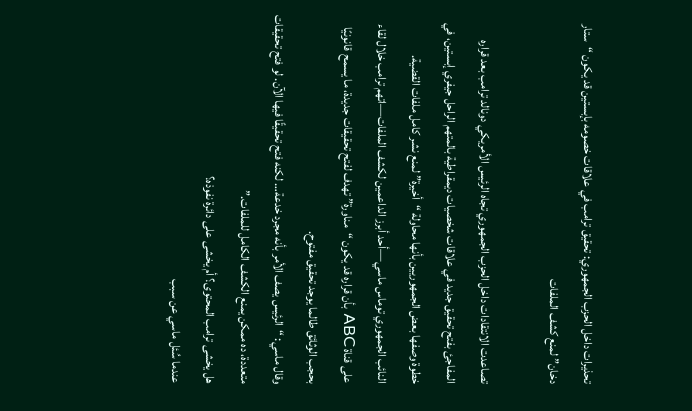تحذيرات داخل الحزب الجمهوري: تحقيق ترامب في علاقات خصومه بإبستين قد يكون “ستار دخان” لمنع كشف الملفات

تصاعدت الانتقادات داخل الحزب الجمهوري تجاه الرئيس الأمريكي دونالد ترامب بعد قراره المفاجئ بفتح تحقيق جديد في علاقات شخصيات ديمقراطية بالمتهم الراحل جيفري إبستين، في خطوة وصفها بعض الجمهوريين بأنها محاولة “أخيرة” لمنع نشر كامل ملفات القضية.
النائب الجمهوري توماس ماسي—أحد أبرز الداعمين لكشف الملفات—اتهم ترامب خلال لقاء على قناة ABC بأن قراره قد يكون “مناورة” تهدف لفتح تحقيقات جديدة، ما يسمح قانونيًا بحجب الوثائق طالما يوجد تحقيق مفتوح.
وقال ماسي: “الرئيس يصف الأمر بأنه مجرد خدعة… لكنه فتح تحقيقًا فيها الآن. لو فتح تحقيقات متعددة، ده ممكن يمنع الكشف الكامل للملفات.”
هل يخشى ترامب المحتوى؟ أم يخشى على دائرة نفوذه؟
عندما سُئل ماسي عن سبب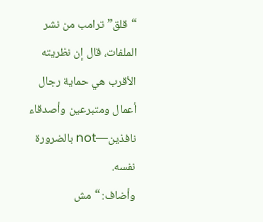“قلق” ترامب من نشر الملفات، قال إن نظريته الأقرب هي حماية رجال أعمال ومتبرعين وأصدقاء نافذين—not بالضرورة نفسه.
وأضاف: “مش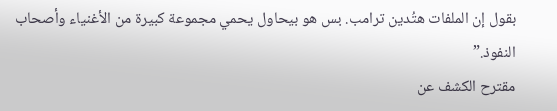بقول إن الملفات هتُدين ترامب. بس هو بيحاول يحمي مجموعة كبيرة من الأغنياء وأصحاب النفوذ.”
مقترح الكشف عن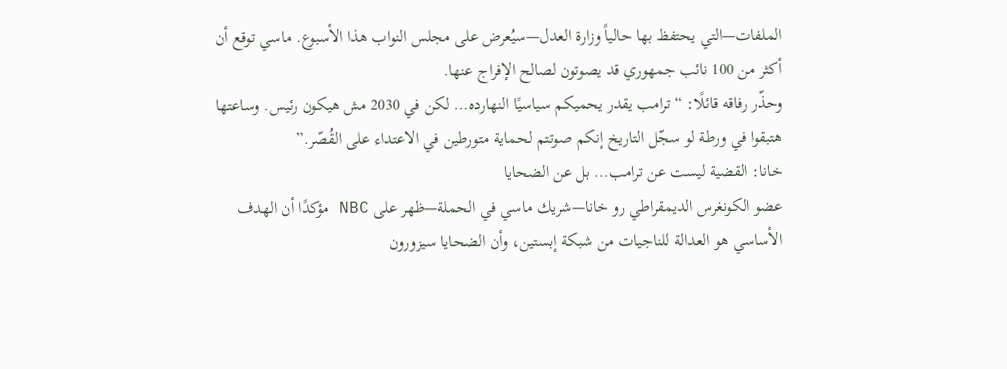الملفات—التي يحتفظ بها حالياً وزارة العدل—سيُعرض على مجلس النواب هذا الأسبوع. ماسي توقع أن أكثر من 100 نائب جمهوري قد يصوتون لصالح الإفراج عنها.
وحذّر رفاقه قائلًا: “ترامب يقدر يحميكم سياسيًا النهارده… لكن في 2030 مش هيكون رئيس. وساعتها هتبقوا في ورطة لو سجّل التاريخ إنكم صوتتم لحماية متورطين في الاعتداء على القُصّر.”
خانا: القضية ليست عن ترامب… بل عن الضحايا
عضو الكونغرس الديمقراطي رو خانا—شريك ماسي في الحملة—ظهر على NBC مؤكدًا أن الهدف الأساسي هو العدالة للناجيات من شبكة إبستين، وأن الضحايا سيزورون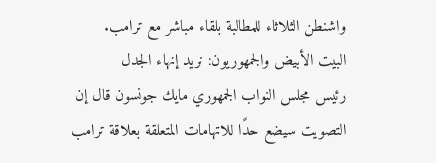واشنطن الثلاثاء للمطالبة بلقاء مباشر مع ترامب.
البيت الأبيض والجمهوريون: نريد إنهاء الجدل
رئيس مجلس النواب الجمهوري مايك جونسون قال إن التصويت سيضع حدًا للاتهامات المتعلقة بعلاقة ترامب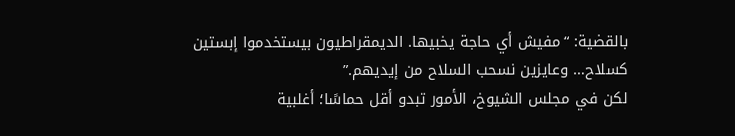بالقضية: “مفيش أي حاجة يخبيها. الديمقراطيون بيستخدموا إبستين كسلاح… وعايزين نسحب السلاح من إيديهم.”
لكن في مجلس الشيوخ، الأمور تبدو أقل حماسًا؛ أغلبية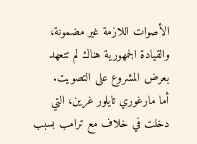الأصوات اللازمة غير مضمونة، والقيادة الجمهورية هناك لم تتعهد بعرض المشروع على التصويت.
أما مارغوري تايلور غرين، التي دخلت في خلاف مع ترامب بسبب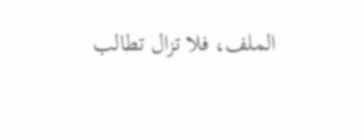الملف، فلا تزال تطالب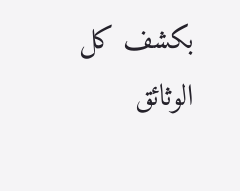بكشف كل الوثائق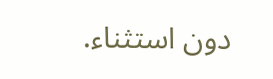دون استثناء.